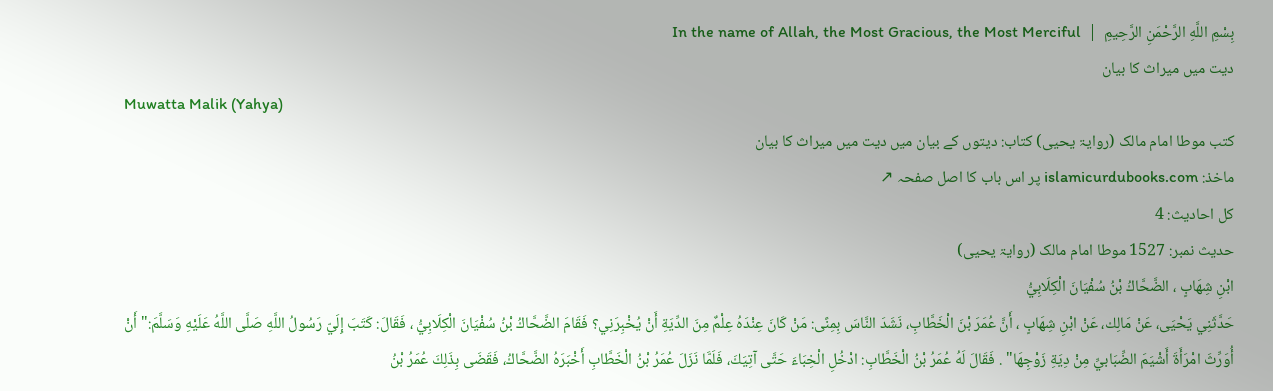بِسْمِ اللَّهِ الرَّحْمَنِ الرَّحِيمِ  |  In the name of Allah, the Most Gracious, the Most Merciful
دیت میں میراث کا بیان
Muwatta Malik (Yahya)
کتب موطا امام مالک (روایۃ یحیی) کتاب: دیتوں کے بیان میں دیت میں میراث کا بیان
ماخذ: islamicurdubooks.com پر اس باب کا اصل صفحہ ↗
کل احادیث: 4
حدیث نمبر: 1527 موطا امام مالک (روایۃ یحیی)
ابْنِ شِهَابٍ ، الضَّحَّاكُ بْنُ سُفْيَانَ الْكِلَابِيُّ
حَدَّثَنِي يَحْيَى، عَنْ مَالِك، عَنْ ابْنِ شِهَابٍ ، أَنَّ عُمَرَ بْنَ الْخَطَّابِ، نَشَدَ النَّاسَ بِمِنًى: مَنْ كَانَ عِنْدَهُ عِلْمٌ مِنَ الدِّيَةِ أَنْ يُخْبِرَنِي؟ فَقَامَ الضَّحَّاكُ بْنُ سُفْيَانَ الْكِلَابِيُّ ، فَقَالَ: كَتَبَ إِلَيّ رَسُولُ اللَّهِ صَلَّى اللَّهُ عَلَيْهِ وَسَلَّمَ:" أَنْ أُوَرِّثَ امْرَأَةَ أَشْيَمَ الضِّبَابيِّ مِنْ دِيَةِ زَوْجِهَا" . فَقَالَ لَهُ عُمَرُ بْنُ الْخَطَّابِ: ادْخُلِ الْخِبَاءَ حَتَّى آتِيَكَ، فَلَمَّا نَزَلَ عُمَرُ بْنُ الْخَطَّابِ أَخْبَرَهُ الضَّحَّاكُ، فَقَضَى بِذَلِكَ عُمَرُ بْنُ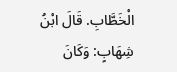الْخَطَّابِ. قَالَ ابْنُ شِهَابٍ: وَكَانَ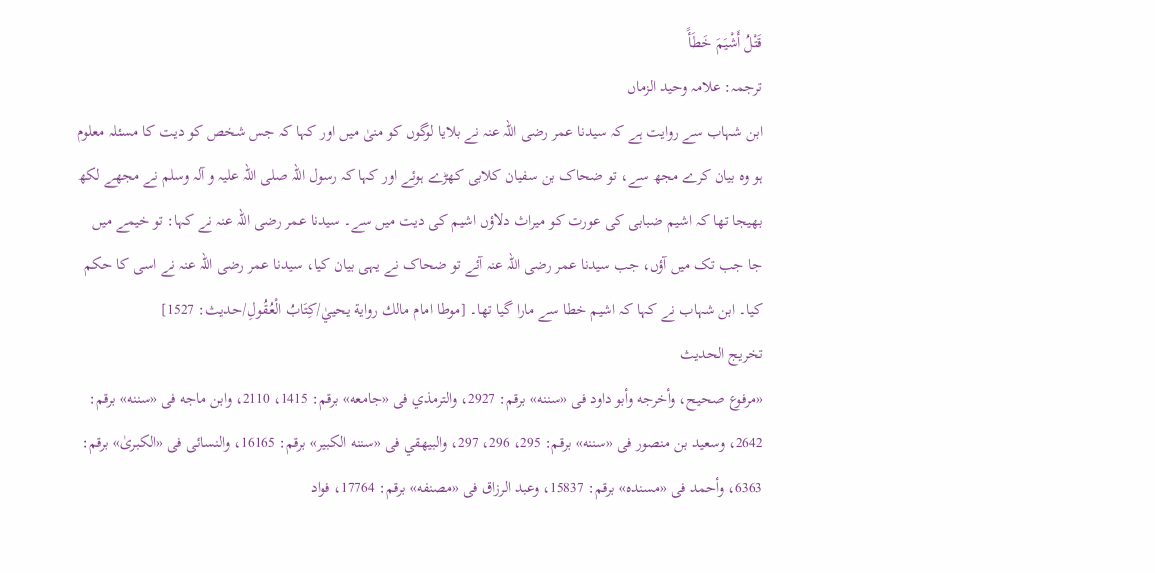قَتْلُ أَشْيَمَ خَطَأً
ترجمہ: علامہ وحید الزماں
ابن شہاب سے روایت ہے کہ سیدنا عمر رضی اللہ عنہ نے بلایا لوگوں کو منیٰ میں اور کہا کہ جس شخص کو دیت کا مسئلہ معلوم ہو وہ بیان کرے مجھ سے، تو ضحاک بن سفیان کلابی کھڑے ہوئے اور کہا کہ رسول اللہ صلی اللہ علیہ و آلہ وسلم نے مجھے لکھ بھیجا تھا کہ اشیم ضبابی کی عورت کو میراث دلاؤں اشیم کی دیت میں سے۔ سیدنا عمر رضی اللہ عنہ نے کہا: تو خیمے میں جا جب تک میں آؤں، جب سیدنا عمر رضی اللہ عنہ آئے تو ضحاک نے یہی بیان کیا، سیدنا عمر رضی اللہ عنہ نے اسی کا حکم کیا۔ ابن شہاب نے کہا کہ اشیم خطا سے مارا گیا تھا۔ [موطا امام مالك رواية يحييٰ/كِتَابُ الْعُقُولِ/حدیث: 1527]
تخریج الحدیث
«مرفوع صحيح، وأخرجه وأبو داود فى «سننه» برقم: 2927، والترمذي فى «جامعه» برقم: 1415، 2110، وابن ماجه فى «سننه» برقم: 2642، وسعيد بن منصور فى «سننه» برقم: 295، 296، 297، والبيهقي فى «سننه الكبير» برقم: 16165، والنسائی فى «الكبریٰ» برقم: 6363، وأحمد فى «مسنده» برقم: 15837، وعبد الرزاق فى «مصنفه» برقم: 17764، فواد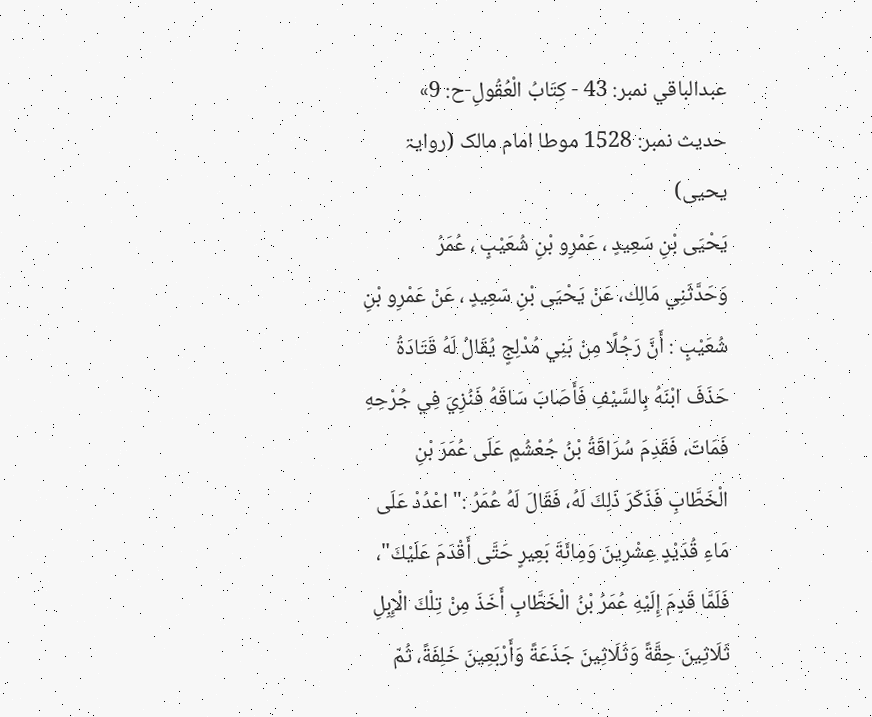عبدالباقي نمبر: 43 - كِتَابُ الْعُقُولِ-ح: 9»
حدیث نمبر: 1528 موطا امام مالک (روایۃ یحیی)
يَحْيَى بْنِ سَعِيدٍ ، عَمْرِو بْنِ شُعَيْبٍ ، عُمَرُ
وَحَدَّثَنِي مَالِك، عَنْ يَحْيَى بْنِ سَعِيدٍ ، عَنْ عَمْرِو بْنِ شُعَيْبٍ : أَنَّ رَجُلًا مِنْ بَنِي مُدْلِجٍ يُقَالُ لَهُ قَتَادَةُ حَذَفَ ابْنَهُ بِالسَّيْفِ فَأَصَابَ سَاقَهُ فَنُزِيَ فِي جُرْحِهِ فَمَاتَ، فَقَدِمَ سُرَاقَةُ بْنُ جُعْشُمٍ عَلَى عُمَرَ بْنِ الْخَطَّابِ فَذَكَرَ ذَلِكَ لَهُ، فَقَالَ لَهُ عُمَرُ :" اعْدُدْ عَلَى مَاءِ قُدَيْدٍ عِشْرِينَ وَمِائَةَ بَعِيرٍ حَتَّى أَقْدَمَ عَلَيْكَ"، فَلَمَّا قَدِمَ إِلَيْهِ عُمَرُ بْنُ الْخَطَّابِ أَخَذَ مِنْ تِلْكَ الْإِبِلِ ثَلَاثِينَ حِقَّةً وَثَلَاثِينَ جَذَعَةً وَأَرْبَعِينَ خَلِفَةً، ثُمّ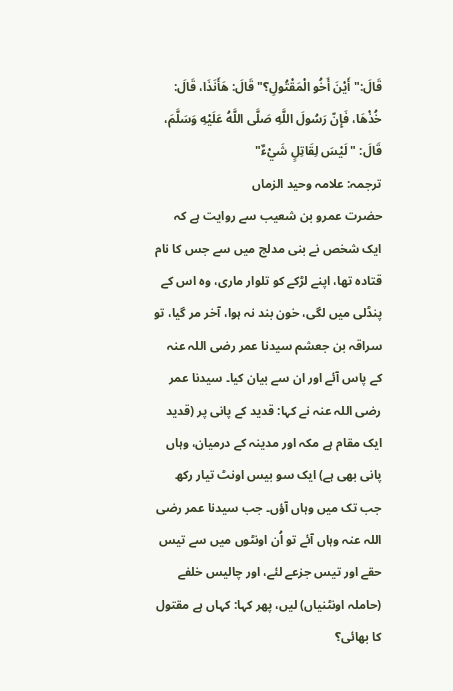قَالَ:" أَيْنَ أَخُو الْمَقْتُولِ؟" قَالَ: هَأَنَذَا، قَالَ: خُذْهَا، فَإِنّ رَسُولَ اللَّهِ صَلَّى اللَّهُ عَلَيْهِ وَسَلَّمَ، قَالَ: " لَيْسَ لِقَاتِلٍ شَيْءٌ"
ترجمہ: علامہ وحید الزماں
حضرت عمرو بن شعیب سے روایت ہے کہ ایک شخص نے بنی مدلج میں سے جس کا نام قتادہ تھا، اپنے لڑکے کو تلوار ماری، وہ اس کے پنڈلی میں لگی، خون بند نہ ہوا، آخر مر گیا، تو سراقہ بن جعشم سیدنا عمر رضی اللہ عنہ کے پاس آئے اور ان سے بیان کیا۔ سیدنا عمر رضی اللہ عنہ نے کہا: قدید کے پانی پر (قدید ایک مقام ہے مکہ اور مدینہ کے درمیان، وہاں پانی بھی ہے) ایک سو بیس اونٹ تیار رکھ جب تک میں وہاں آؤں۔ جب سیدنا عمر رضی اللہ عنہ وہاں آئے تو اُن اونٹوں میں سے تیس حقے اور تیس جزعے لئے، اور چالیس خلفے (حاملہ اونٹنیاں) لیں، پھر کہا: کہاں ہے مقتول کا بھائی؟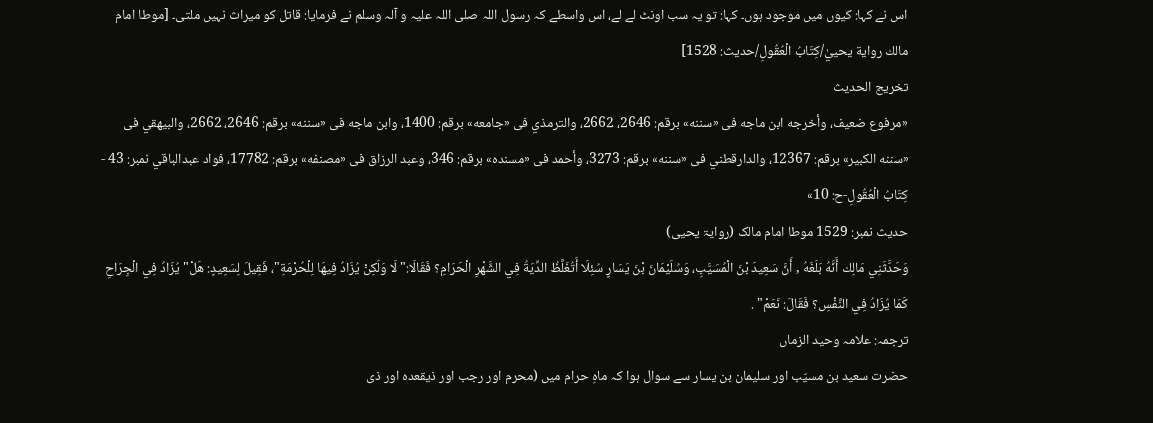اس نے کہا: کیوں میں موجود ہوں۔ کہا: تو یہ سب اونٹ لے لے، اس واسطے کہ رسول اللہ صلی اللہ علیہ و آلہ وسلم نے فرمایا: قاتل کو میراث نہیں ملتی۔ [موطا امام مالك رواية يحييٰ/كِتَابُ الْعُقُولِ/حدیث: 1528]
تخریج الحدیث
«مرفوع ضعيف، وأخرجه ابن ماجه فى «سننه» برقم: 2646، 2662، والترمذي فى «جامعه» برقم: 1400، وابن ماجه فى «سننه» برقم: 2646، 2662، والبيهقي فى «سننه الكبير» برقم: 12367، والدارقطني فى «سننه» برقم: 3273، وأحمد فى «مسنده» برقم: 346، وعبد الرزاق فى «مصنفه» برقم: 17782، فواد عبدالباقي نمبر: 43 - كِتَابُ الْعُقُولِ-ح: 10»
حدیث نمبر: 1529 موطا امام مالک (روایۃ یحیی)
وَحَدَّثَنِي مَالِك أَنَّهُ بَلَغَهُ , أَنَّ سَعِيدَ بْنَ الْمُسَيَّبِ، وَسُلَيْمَانَ بْنَ يَسَارٍ سُئِلَا أَتُغَلَّظُ الدِّيَةُ فِي الشَّهْرِ الْحَرَامِ؟ فَقَالَا:" لَا وَلَكِنْ يُزَادُ فِيهَا لِلْحُرْمَةِ"، فَقِيلَ لِسَعِيدٍ: هَلْ" يُزَادُ فِي الْجِرَاحِ كَمَا يُزَادُ فِي النَّفْسِ؟ فَقَالَ: نَعَمْ" .
ترجمہ: علامہ وحید الزماں
حضرت سعید بن مسیّب اور سلیمان بن یسار سے سوال ہوا کہ ماہِ حرام میں (محرم اور رجب اور ذیقعدہ اور ذی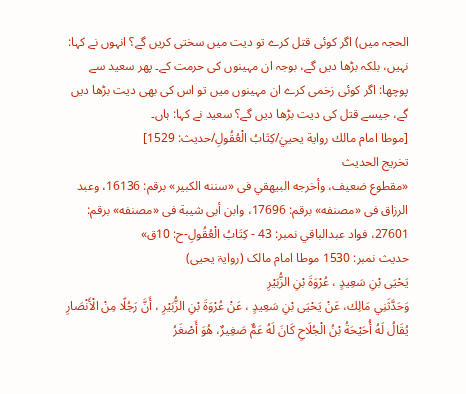الحجہ میں) اگر کوئی قتل کرے تو دیت میں سختی کریں گے؟ انہوں نے کہا: نہیں، بلکہ بڑھا دیں گے، بوجہ ان مہینوں کی حرمت کے۔ پھر سعید سے پوچھا: اگر کوئی زخمی کرے ان مہینوں میں تو اس کی بھی دیت بڑھا دیں گے، جیسے قتل کی دیت بڑھا دیں گے؟ سعید نے کہا: ہاں۔
[موطا امام مالك رواية يحييٰ/كِتَابُ الْعُقُولِ/حدیث: 1529]
تخریج الحدیث
«مقطوع ضعيف، وأخرجه البيهقي فى «سننه الكبير» برقم: 16136، وعبد الرزاق فى «مصنفه» برقم: 17696، وابن أبى شيبة فى «مصنفه» برقم: 27601، فواد عبدالباقي نمبر: 43 - كِتَابُ الْعُقُولِ-ح: 10ق»
حدیث نمبر: 1530 موطا امام مالک (روایۃ یحیی)
يَحْيَى بْنِ سَعِيدٍ ، عُرْوَةَ بْنِ الزُّبَيْرِ
وَحَدَّثَنِي مَالِك، عَنْ يَحْيَى بْنِ سَعِيدٍ ، عَنْ عُرْوَةَ بْنِ الزُّبَيْرِ ، أَنَّ رَجُلًا مِنْ الْأَنْصَارِ يُقَالُ لَهُ أُحَيْحَةُ بْنُ الْجُلَاحِ كَانَ لَهُ عَمٌّ صَغِيرٌ، هُوَ أَصْغَرُ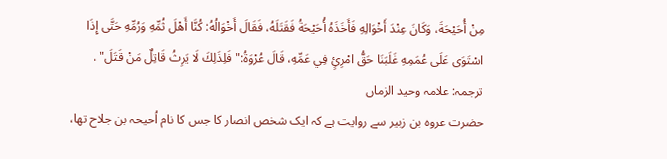مِنْ أُحَيْحَةَ، وَكَانَ عِنْدَ أَخْوَالِهِ فَأَخَذَهُ أُحَيْحَةُ فَقَتَلَهُ، فَقَالَ أَخْوَالُهُ: كُنَّا أَهْلَ ثُمِّهِ وَرُمِّهِ حَتَّى إِذَا اسْتَوَى عَلَى عُمَمِهِ غَلَبَنَا حَقُّ امْرِئٍ فِي عَمِّهِ، قَالَ عُرْوَةُ:" فَلِذَلِكَ لَا يَرِثُ قَاتِلٌ مَنْ قَتَلَ" .
ترجمہ: علامہ وحید الزماں
حضرت عروہ بن زبیر سے روایت ہے کہ ایک شخص انصار کا جس کا نام اُحیحہ بن جلاح تھا،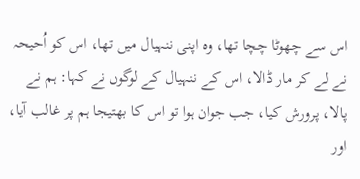اس سے چھوٹا چچا تھا، وہ اپنی ننہیال میں تھا، اس کو اُحیحہ نے لے کر مار ڈالا، اس کے ننہیال کے لوگوں نے کہا: ہم نے پالا، پرورش کیا، جب جوان ہوا تو اس کا بھتیجا ہم پر غالب آیا، اور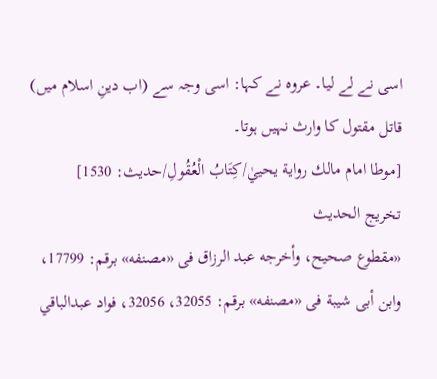اسی نے لے لیا۔ عروہ نے کہا: اسی وجہ سے (اب دینِ اسلام میں) قاتل مقتول کا وارث نہیں ہوتا۔
[موطا امام مالك رواية يحييٰ/كِتَابُ الْعُقُولِ/حدیث: 1530]
تخریج الحدیث
«مقطوع صحيح، وأخرجه عبد الرزاق فى «مصنفه» برقم: 17799، وابن أبى شيبة فى «مصنفه» برقم: 32055، 32056، فواد عبدالباقي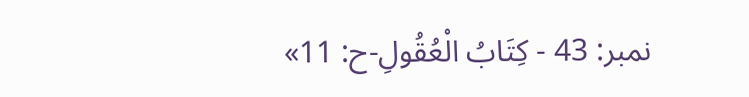نمبر: 43 - كِتَابُ الْعُقُولِ-ح: 11»